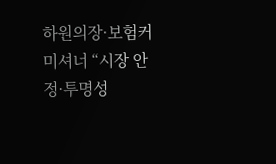하원의장·보험커미셔너 “시장 안정·투명성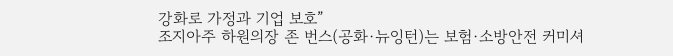강화로 가정과 기업 보호”
조지아주 하원의장 존 번스(공화·뉴잉턴)는 보험·소방안전 커미셔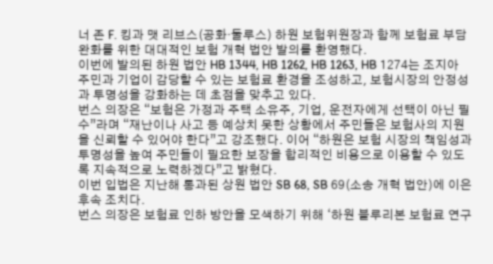너 존 F. 킹과 맷 리브스(공화·둘루스) 하원 보험위원장과 함께 보험료 부담 완화를 위한 대대적인 보험 개혁 법안 발의를 환영했다.
이번에 발의된 하원 법안 HB 1344, HB 1262, HB 1263, HB 1274는 조지아 주민과 기업이 감당할 수 있는 보험료 환경을 조성하고, 보험시장의 안정성과 투명성을 강화하는 데 초점을 맞추고 있다.
번스 의장은 “보험은 가정과 주택 소유주, 기업, 운전자에게 선택이 아닌 필수”라며 “재난이나 사고 등 예상치 못한 상황에서 주민들은 보험사의 지원을 신뢰할 수 있어야 한다”고 강조했다. 이어 “하원은 보험 시장의 책임성과 투명성을 높여 주민들이 필요한 보장을 합리적인 비용으로 이용할 수 있도록 지속적으로 노력하겠다”고 밝혔다.
이번 입법은 지난해 통과된 상원 법안 SB 68, SB 69(소송 개혁 법안)에 이은 후속 조치다.
번스 의장은 보험료 인하 방안을 모색하기 위해 ‘하원 블루리본 보험료 연구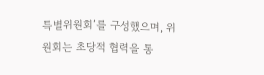특별위원회’를 구성했으며, 위원회는 초당적 협력을 통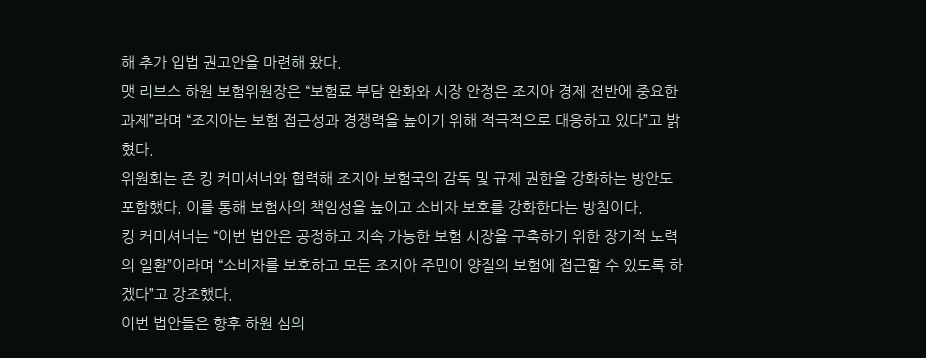해 추가 입법 권고안을 마련해 왔다.
맷 리브스 하원 보험위원장은 “보험료 부담 완화와 시장 안정은 조지아 경제 전반에 중요한 과제”라며 “조지아는 보험 접근성과 경쟁력을 높이기 위해 적극적으로 대응하고 있다”고 밝혔다.
위원회는 존 킹 커미셔너와 협력해 조지아 보험국의 감독 및 규제 권한을 강화하는 방안도 포함했다. 이를 통해 보험사의 책임성을 높이고 소비자 보호를 강화한다는 방침이다.
킹 커미셔너는 “이번 법안은 공정하고 지속 가능한 보험 시장을 구축하기 위한 장기적 노력의 일환”이라며 “소비자를 보호하고 모든 조지아 주민이 양질의 보험에 접근할 수 있도록 하겠다”고 강조했다.
이번 법안들은 향후 하원 심의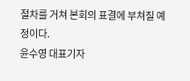절차를 거쳐 본회의 표결에 부쳐질 예정이다.
윤수영 대표기자